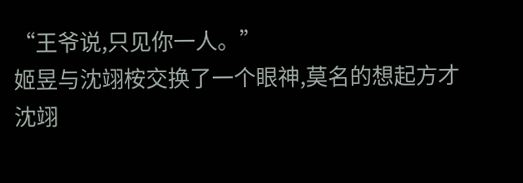“王爷说,只见你一人。”
姬昱与沈翊桉交换了一个眼神,莫名的想起方才沈翊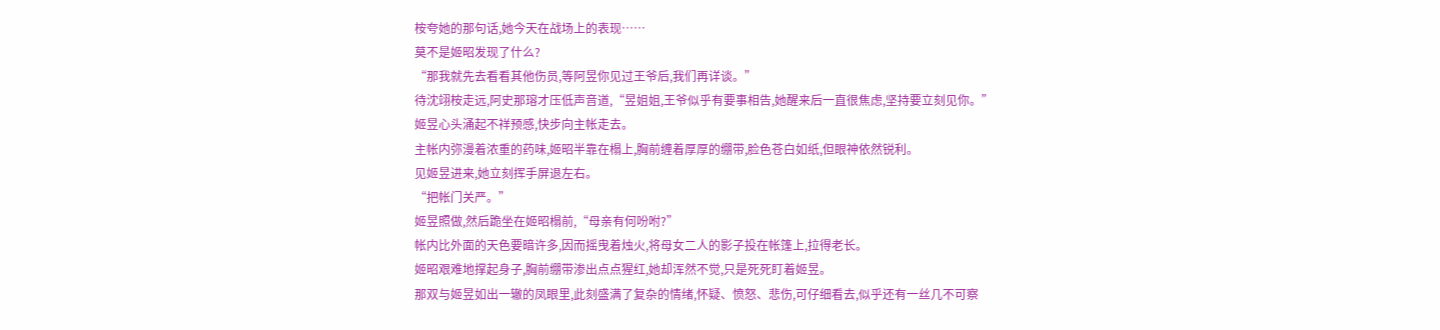桉夸她的那句话,她今天在战场上的表现……
莫不是姬昭发现了什么?
“那我就先去看看其他伤员,等阿昱你见过王爷后,我们再详谈。”
待沈翊桉走远,阿史那瑢才压低声音道,“昱姐姐,王爷似乎有要事相告,她醒来后一直很焦虑,坚持要立刻见你。”
姬昱心头涌起不祥预感,快步向主帐走去。
主帐内弥漫着浓重的药味,姬昭半靠在榻上,胸前缠着厚厚的绷带,脸色苍白如纸,但眼神依然锐利。
见姬昱进来,她立刻挥手屏退左右。
“把帐门关严。”
姬昱照做,然后跪坐在姬昭榻前,“母亲有何吩咐?”
帐内比外面的天色要暗许多,因而摇曳着烛火,将母女二人的影子投在帐篷上,拉得老长。
姬昭艰难地撑起身子,胸前绷带渗出点点猩红,她却浑然不觉,只是死死盯着姬昱。
那双与姬昱如出一辙的凤眼里,此刻盛满了复杂的情绪,怀疑、愤怒、悲伤,可仔细看去,似乎还有一丝几不可察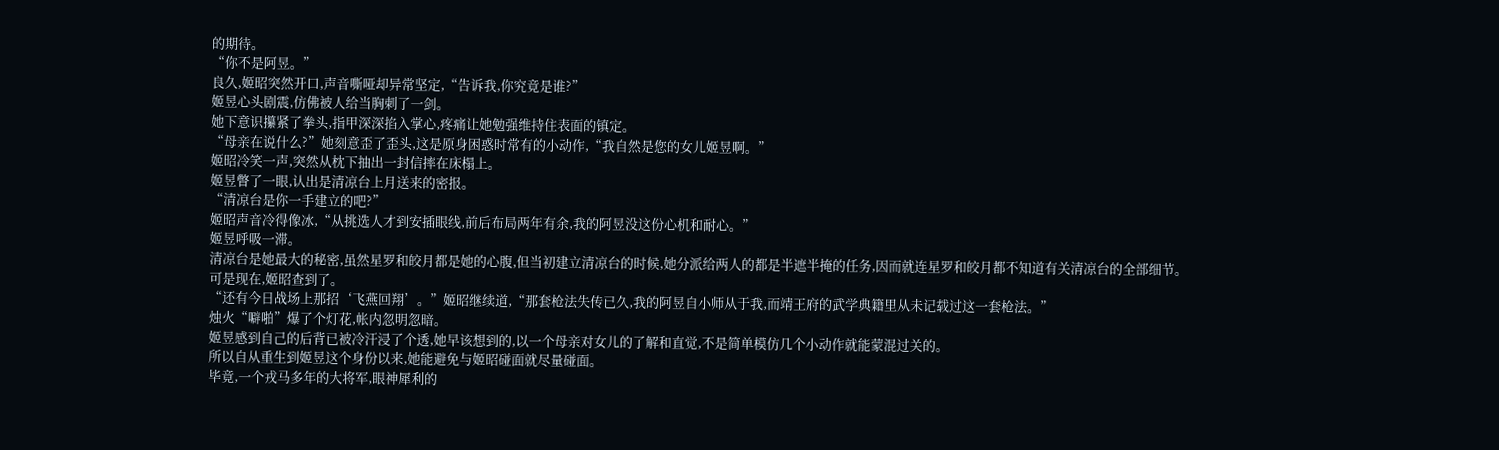的期待。
“你不是阿昱。”
良久,姬昭突然开口,声音嘶哑却异常坚定,“告诉我,你究竟是谁?”
姬昱心头剧震,仿佛被人给当胸刺了一剑。
她下意识攥紧了拳头,指甲深深掐入掌心,疼痛让她勉强维持住表面的镇定。
“母亲在说什么?”她刻意歪了歪头,这是原身困惑时常有的小动作,“我自然是您的女儿姬昱啊。”
姬昭冷笑一声,突然从枕下抽出一封信摔在床榻上。
姬昱瞥了一眼,认出是清凉台上月送来的密报。
“清凉台是你一手建立的吧?”
姬昭声音冷得像冰,“从挑选人才到安插眼线,前后布局两年有余,我的阿昱没这份心机和耐心。”
姬昱呼吸一滞。
清凉台是她最大的秘密,虽然星罗和皎月都是她的心腹,但当初建立清凉台的时候,她分派给两人的都是半遮半掩的任务,因而就连星罗和皎月都不知道有关清凉台的全部细节。
可是现在,姬昭查到了。
“还有今日战场上那招‘飞燕回翔’。”姬昭继续道,“那套枪法失传已久,我的阿昱自小师从于我,而靖王府的武学典籍里从未记载过这一套枪法。”
烛火“噼啪”爆了个灯花,帐内忽明忽暗。
姬昱感到自己的后背已被冷汗浸了个透,她早该想到的,以一个母亲对女儿的了解和直觉,不是简单模仿几个小动作就能蒙混过关的。
所以自从重生到姬昱这个身份以来,她能避免与姬昭碰面就尽量碰面。
毕竟,一个戎马多年的大将军,眼神犀利的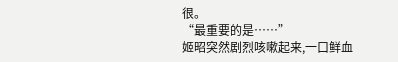很。
“最重要的是……”
姬昭突然剧烈咳嗽起来,一口鲜血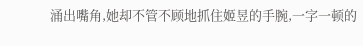涌出嘴角,她却不管不顾地抓住姬昱的手腕,一字一顿的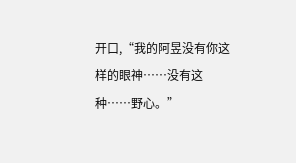开口,“我的阿昱没有你这样的眼神……没有这种……野心。”